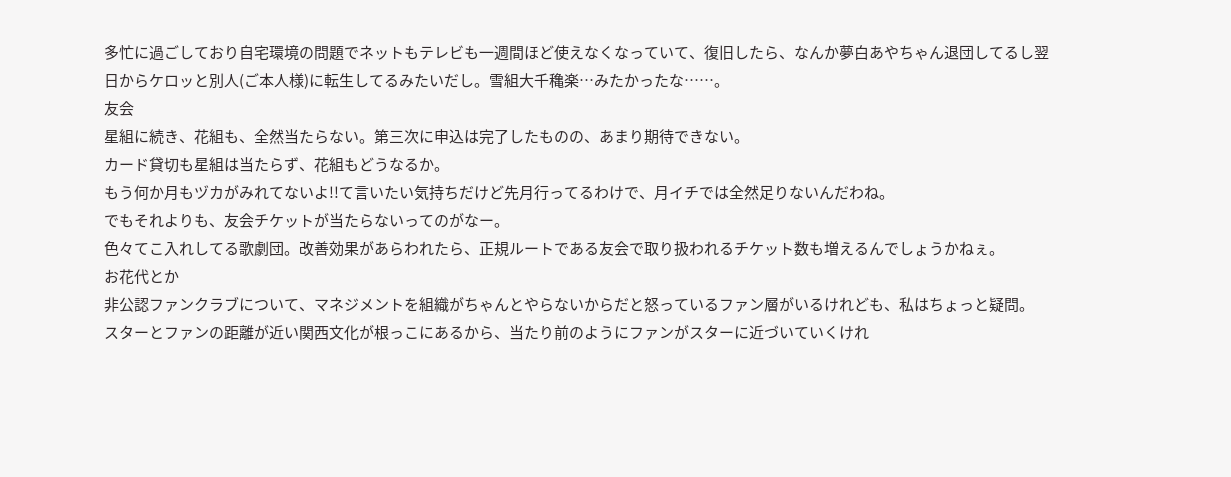多忙に過ごしており自宅環境の問題でネットもテレビも一週間ほど使えなくなっていて、復旧したら、なんか夢白あやちゃん退団してるし翌日からケロッと別人(ご本人様)に転生してるみたいだし。雪組大千穐楽…みたかったな……。
友会
星組に続き、花組も、全然当たらない。第三次に申込は完了したものの、あまり期待できない。
カード貸切も星組は当たらず、花組もどうなるか。
もう何か月もヅカがみれてないよ!!て言いたい気持ちだけど先月行ってるわけで、月イチでは全然足りないんだわね。
でもそれよりも、友会チケットが当たらないってのがなー。
色々てこ入れしてる歌劇団。改善効果があらわれたら、正規ルートである友会で取り扱われるチケット数も増えるんでしょうかねぇ。
お花代とか
非公認ファンクラブについて、マネジメントを組織がちゃんとやらないからだと怒っているファン層がいるけれども、私はちょっと疑問。
スターとファンの距離が近い関西文化が根っこにあるから、当たり前のようにファンがスターに近づいていくけれ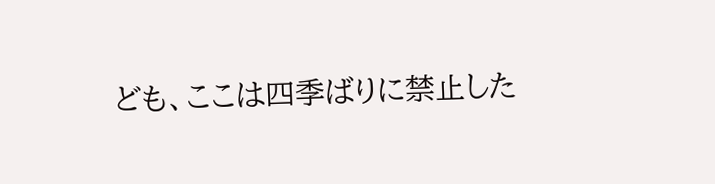ども、ここは四季ばりに禁止した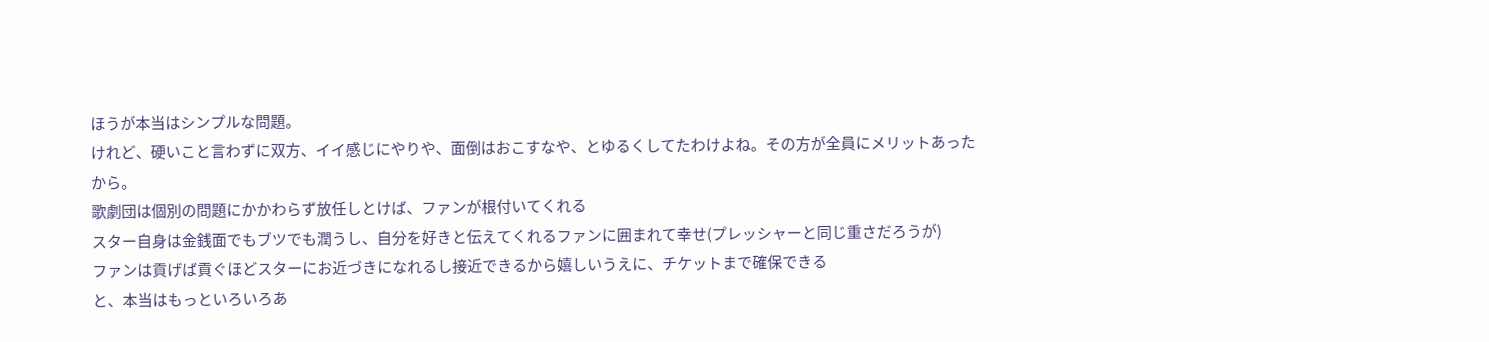ほうが本当はシンプルな問題。
けれど、硬いこと言わずに双方、イイ感じにやりや、面倒はおこすなや、とゆるくしてたわけよね。その方が全員にメリットあったから。
歌劇団は個別の問題にかかわらず放任しとけば、ファンが根付いてくれる
スター自身は金銭面でもブツでも潤うし、自分を好きと伝えてくれるファンに囲まれて幸せ(プレッシャーと同じ重さだろうが)
ファンは貢げば貢ぐほどスターにお近づきになれるし接近できるから嬉しいうえに、チケットまで確保できる
と、本当はもっといろいろあ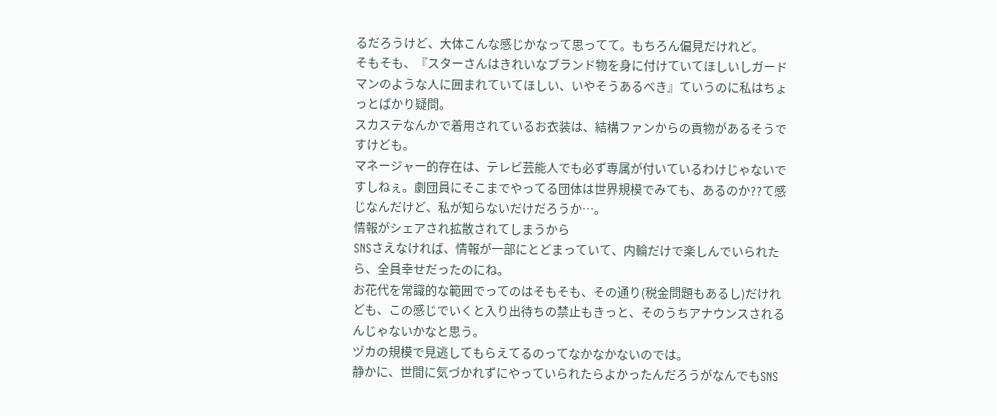るだろうけど、大体こんな感じかなって思ってて。もちろん偏見だけれど。
そもそも、『スターさんはきれいなブランド物を身に付けていてほしいしガードマンのような人に囲まれていてほしい、いやそうあるべき』ていうのに私はちょっとばかり疑問。
スカステなんかで着用されているお衣装は、結構ファンからの貢物があるそうですけども。
マネージャー的存在は、テレビ芸能人でも必ず専属が付いているわけじゃないですしねぇ。劇団員にそこまでやってる団体は世界規模でみても、あるのか??て感じなんだけど、私が知らないだけだろうか…。
情報がシェアされ拡散されてしまうから
SNSさえなければ、情報が一部にとどまっていて、内輪だけで楽しんでいられたら、全員幸せだったのにね。
お花代を常識的な範囲でってのはそもそも、その通り(税金問題もあるし)だけれども、この感じでいくと入り出待ちの禁止もきっと、そのうちアナウンスされるんじゃないかなと思う。
ヅカの規模で見逃してもらえてるのってなかなかないのでは。
静かに、世間に気づかれずにやっていられたらよかったんだろうがなんでもSNS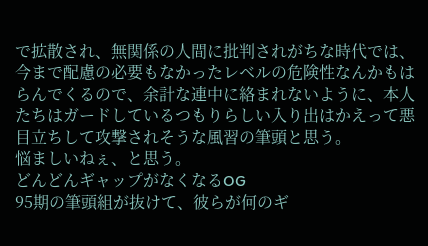で拡散され、無関係の人間に批判されがちな時代では、今まで配慮の必要もなかったレベルの危険性なんかもはらんでくるので、余計な連中に絡まれないように、本人たちはガードしているつもりらしい入り出はかえって悪目立ちして攻撃されそうな風習の筆頭と思う。
悩ましいねぇ、と思う。
どんどんギャップがなくなるOG
95期の筆頭組が抜けて、彼らが何のギ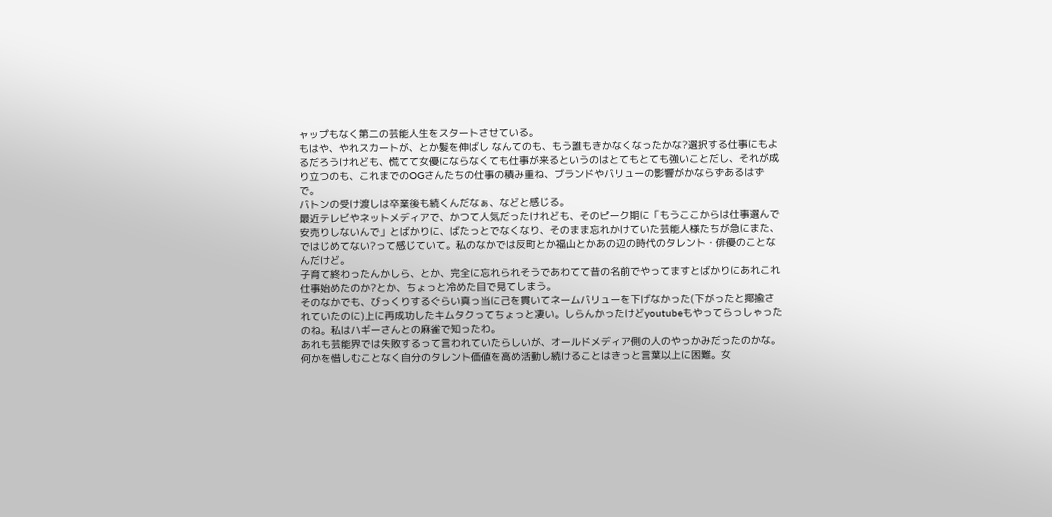ャップもなく第二の芸能人生をスタートさせている。
もはや、やれスカートが、とか髪を伸ばし なんてのも、もう誰もきかなくなったかな?選択する仕事にもよるだろうけれども、慌てて女優にならなくても仕事が来るというのはとてもとても強いことだし、それが成り立つのも、これまでのOGさんたちの仕事の積み重ね、ブランドやバリューの影響がかならずあるはずで。
バトンの受け渡しは卒業後も続くんだなぁ、などと感じる。
最近テレビやネットメディアで、かつて人気だったけれども、そのピーク期に「もうここからは仕事選んで安売りしないんで」とばかりに、ばたっとでなくなり、そのまま忘れかけていた芸能人様たちが急にまた、ではじめてない?って感じていて。私のなかでは反町とか福山とかあの辺の時代のタレント・俳優のことなんだけど。
子育て終わったんかしら、とか、完全に忘れられそうであわてて昔の名前でやってますとばかりにあれこれ仕事始めたのか?とか、ちょっと冷めた目で見てしまう。
そのなかでも、びっくりするぐらい真っ当に己を貫いてネームバリューを下げなかった(下がったと揶揄されていたのに)上に再成功したキムタクってちょっと凄い。しらんかったけどyoutubeもやってらっしゃったのね。私はハギーさんとの麻雀で知ったわ。
あれも芸能界では失敗するって言われていたらしいが、オールドメディア側の人のやっかみだったのかな。
何かを惜しむことなく自分のタレント価値を高め活動し続けることはきっと言葉以上に困難。女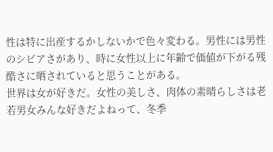性は特に出産するかしないかで色々変わる。男性には男性のシビアさがあり、時に女性以上に年齢で価値が下がる残酷さに晒されていると思うことがある。
世界は女が好きだ。女性の美しさ、肉体の素晴らしさは老若男女みんな好きだよねって、冬季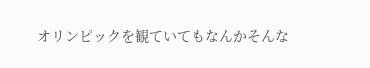オリンピックを観ていてもなんかそんな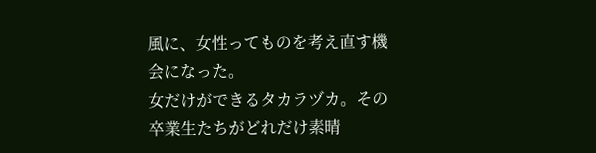風に、女性ってものを考え直す機会になった。
女だけができるタカラヅカ。その卒業生たちがどれだけ素晴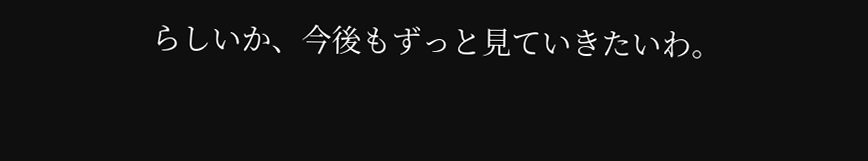らしいか、今後もずっと見ていきたいわ。